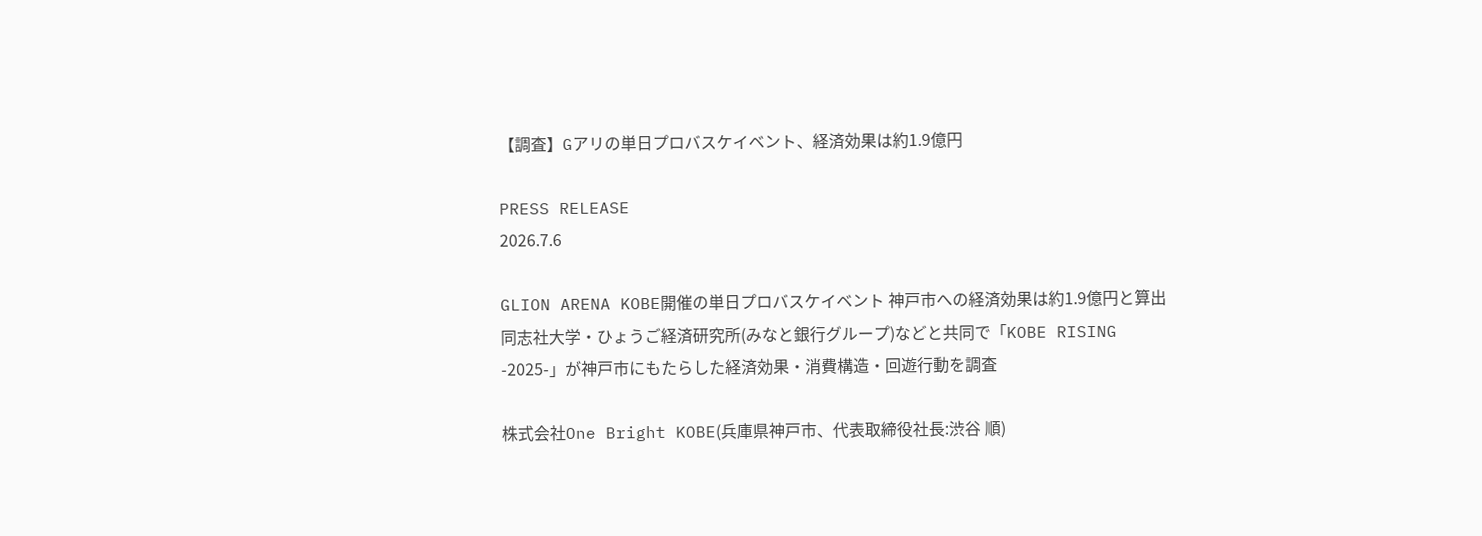【調査】Gアリの単日プロバスケイベント、経済効果は約1.9億円

PRESS RELEASE
2026.7.6

GLION ARENA KOBE開催の単日プロバスケイベント 神戸市への経済効果は約1.9億円と算出
同志社大学・ひょうご経済研究所(みなと銀行グループ)などと共同で「KOBE RISING -2025-」が神戸市にもたらした経済効果・消費構造・回遊行動を調査

株式会社One Bright KOBE(兵庫県神戸市、代表取締役社長:渋谷 順)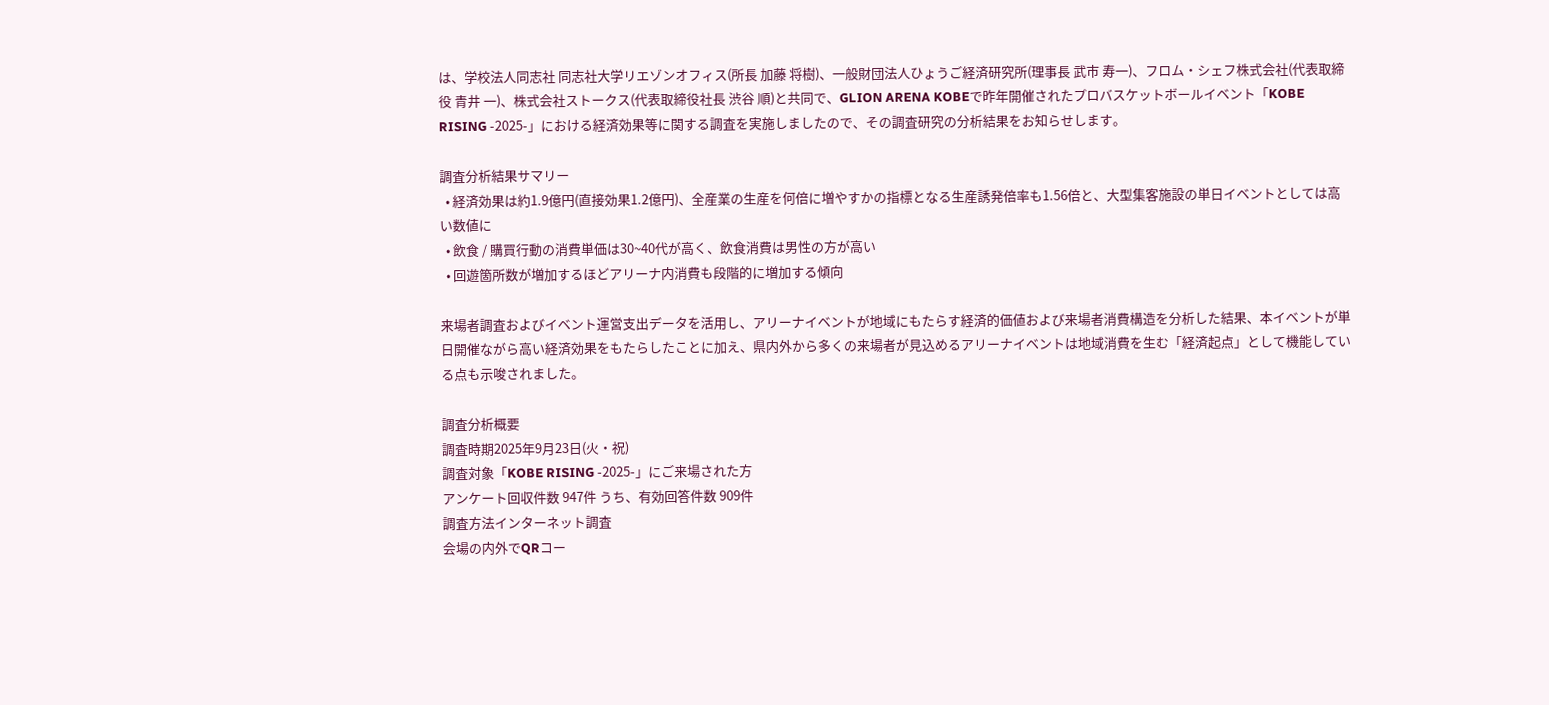は、学校法人同志社 同志社大学リエゾンオフィス(所長 加藤 将樹)、一般財団法人ひょうご経済研究所(理事長 武市 寿一)、フロム・シェフ株式会社(代表取締役 青井 一)、株式会社ストークス(代表取締役社長 渋谷 順)と共同で、GLION ARENA KOBEで昨年開催されたプロバスケットボールイベント「KOBE RISING -2025-」における経済効果等に関する調査を実施しましたので、その調査研究の分析結果をお知らせします。

調査分析結果サマリー
  • 経済効果は約1.9億円(直接効果1.2億円)、全産業の生産を何倍に増やすかの指標となる生産誘発倍率も1.56倍と、大型集客施設の単日イベントとしては高い数値に
  • 飲食 / 購買行動の消費単価は30~40代が高く、飲食消費は男性の方が高い
  • 回遊箇所数が増加するほどアリーナ内消費も段階的に増加する傾向

来場者調査およびイベント運営支出データを活用し、アリーナイベントが地域にもたらす経済的価値および来場者消費構造を分析した結果、本イベントが単日開催ながら高い経済効果をもたらしたことに加え、県内外から多くの来場者が見込めるアリーナイベントは地域消費を生む「経済起点」として機能している点も示唆されました。

調査分析概要
調査時期2025年9月23日(火・祝)
調査対象「KOBE RISING -2025-」にご来場された方
アンケート回収件数 947件 うち、有効回答件数 909件
調査方法インターネット調査
会場の内外でQRコー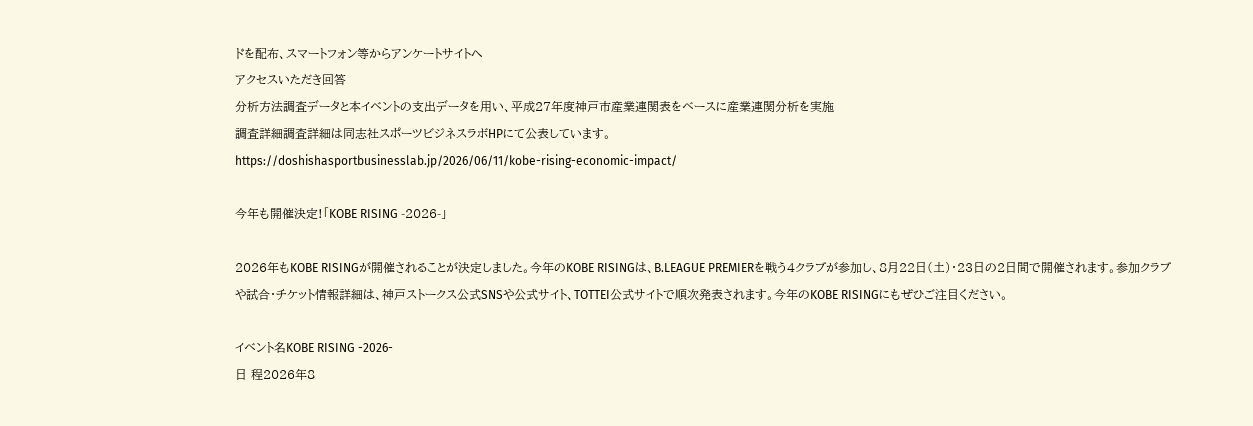ドを配布、スマートフォン等からアンケートサイトへ
アクセスいただき回答
分析方法調査データと本イベントの支出データを用い、平成27年度神戸市産業連関表をベースに産業連関分析を実施
調査詳細調査詳細は同志社スポーツビジネスラボHPにて公表しています。
https://doshishasportbusinesslab.jp/2026/06/11/kobe-rising-economic-impact/

今年も開催決定!「KOBE RISING -2026-」

2026年もKOBE RISINGが開催されることが決定しました。今年のKOBE RISINGは、B.LEAGUE PREMIERを戦う4クラブが参加し、8月22日(土)・23日の2日間で開催されます。参加クラブや試合・チケット情報詳細は、神戸ストークス公式SNSや公式サイト、TOTTEI公式サイトで順次発表されます。今年のKOBE RISINGにもぜひご注目ください。

イベント名KOBE RISING -2026-
日 程2026年8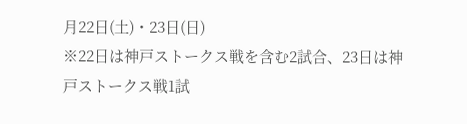月22日(土)・23日(日)
※22日は神戸ストークス戦を含む2試合、23日は神戸ストークス戦1試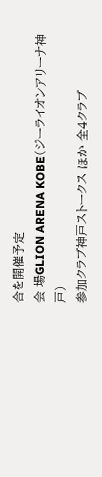合を開催予定
会 場GLION ARENA KOBE(ジーライオンアリーナ神戸)
参加クラブ神戸ストークス ほか 全4クラブ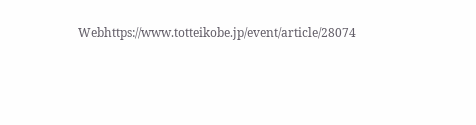Webhttps://www.totteikobe.jp/event/article/28074